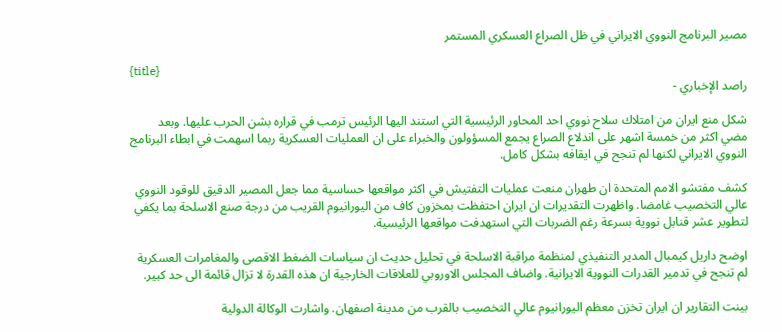مصير البرنامج النووي الايراني في ظل الصراع العسكري المستمر

{title}
راصد الإخباري -

شكل منع ايران من امتلاك سلاح نووي احد المحاور الرئيسية التي استند اليها الرئيس ترمب في قراره بشن الحرب عليها. وبعد مضي اكثر من خمسة اشهر على اندلاع الصراع يجمع المسؤولون والخبراء على ان العمليات العسكرية ربما اسهمت في ابطاء البرنامج النووي الايراني لكنها لم تنجح في ايقافه بشكل كامل.

كشف مفتشو الامم المتحدة ان طهران منعت عمليات التفتيش في اكثر مواقعها حساسية مما جعل المصير الدقيق للوقود النووي عالي التخصيب غامضا. واظهرت التقديرات ان ايران احتفظت بمخزون كاف من اليورانيوم القريب من درجة صنع الاسلحة بما يكفي لتطوير عشر قنابل نووية بسرعة رغم الضربات التي استهدفت مواقعها الرئيسية.

اوضح داريل كيمبال المدير التنفيذي لمنظمة مراقبة الاسلحة في تحليل حديث ان سياسات الضغط الاقصى والمغامرات العسكرية لم تنجح في تدمير القدرات النووية الايرانية. واضاف المجلس الاوروبي للعلاقات الخارجية ان هذه القدرة لا تزال قائمة الى حد كبير.

بينت التقارير ان ايران تخزن معظم اليورانيوم عالي التخصيب بالقرب من مدينة اصفهان. واشارت الوكالة الدولية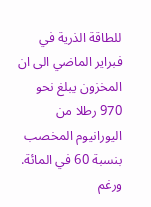للطاقة الذرية في فبراير الماضي الى ان المخزون يبلغ نحو 970 رطلا من اليورانيوم المخصب بنسبة 60 في المائة. ورغم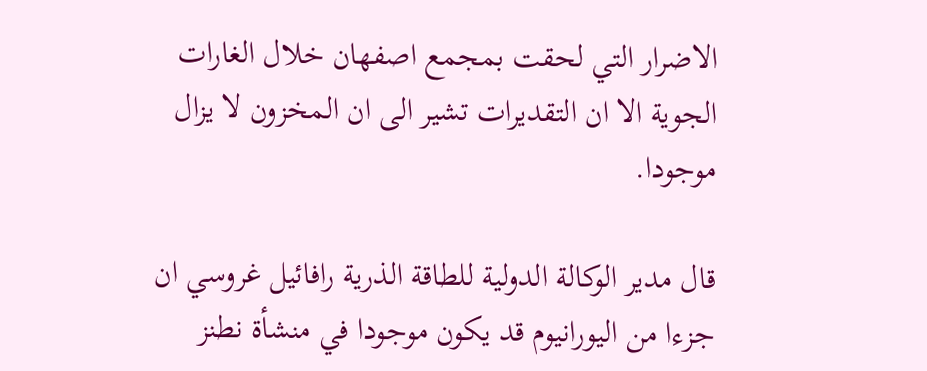الاضرار التي لحقت بمجمع اصفهان خلال الغارات الجوية الا ان التقديرات تشير الى ان المخزون لا يزال موجودا.

قال مدير الوكالة الدولية للطاقة الذرية رافائيل غروسي ان جزءا من اليورانيوم قد يكون موجودا في منشأة نطنز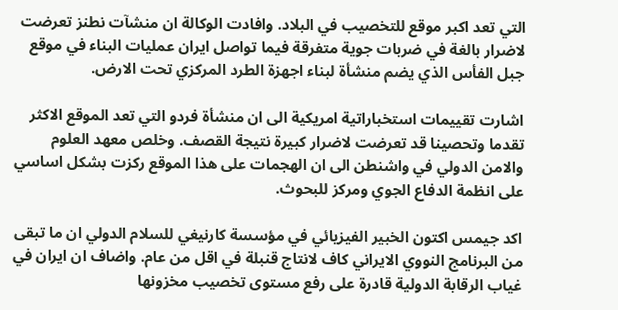التي تعد اكبر موقع للتخصيب في البلاد. وافادت الوكالة ان منشآت نطنز تعرضت لاضرار بالغة في ضربات جوية متفرقة فيما تواصل ايران عمليات البناء في موقع جبل الفأس الذي يضم منشأة لبناء اجهزة الطرد المركزي تحت الارض.

اشارت تقييمات استخباراتية امريكية الى ان منشأة فردو التي تعد الموقع الاكثر تقدما وتحصينا قد تعرضت لاضرار كبيرة نتيجة القصف. وخلص معهد العلوم والامن الدولي في واشنطن الى ان الهجمات على هذا الموقع ركزت بشكل اساسي على انظمة الدفاع الجوي ومركز للبحوث.

اكد جيمس اكتون الخبير الفيزيائي في مؤسسة كارنيغي للسلام الدولي ان ما تبقى من البرنامج النووي الايراني كاف لانتاج قنبلة في اقل من عام. واضاف ان ايران في غياب الرقابة الدولية قادرة على رفع مستوى تخصيب مخزونها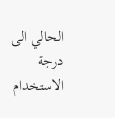الحالي الى درجة الاستخدام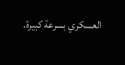العسكري بسرعة كبيرة.